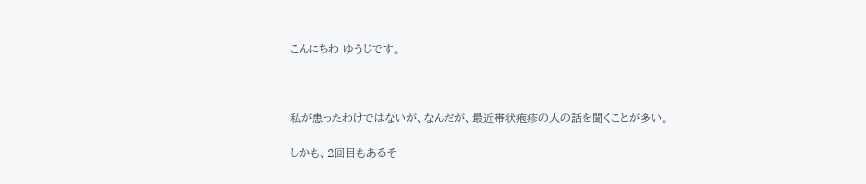こんにちわ ゆうじです。



私が患ったわけではないが、なんだが、最近帯状疱疹の人の話を聞くことが多い。

しかも、2回目もあるそ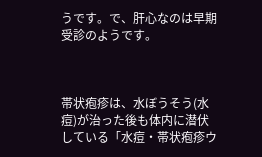うです。で、肝心なのは早期受診のようです。



帯状疱疹は、水ぼうそう(水痘)が治った後も体内に潜伏している「水痘・帯状疱疹ウ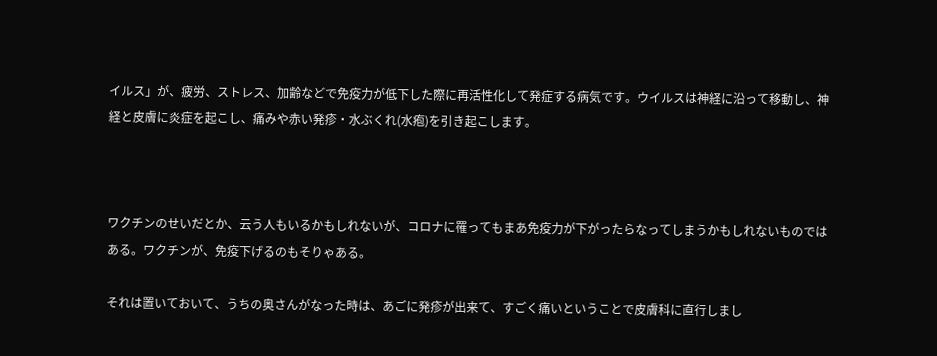イルス」が、疲労、ストレス、加齢などで免疫力が低下した際に再活性化して発症する病気です。ウイルスは神経に沿って移動し、神経と皮膚に炎症を起こし、痛みや赤い発疹・水ぶくれ(水疱)を引き起こします。



ワクチンのせいだとか、云う人もいるかもしれないが、コロナに罹ってもまあ免疫力が下がったらなってしまうかもしれないものではある。ワクチンが、免疫下げるのもそりゃある。

それは置いておいて、うちの奥さんがなった時は、あごに発疹が出来て、すごく痛いということで皮膚科に直行しまし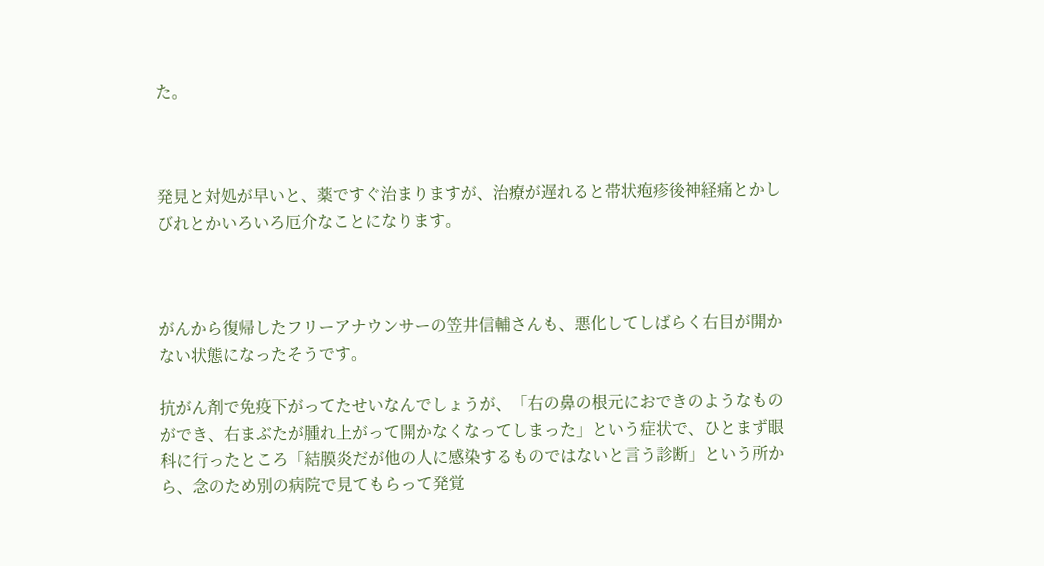た。



発見と対処が早いと、薬ですぐ治まりますが、治療が遅れると帯状疱疹後神経痛とかしびれとかいろいろ厄介なことになります。



がんから復帰したフリーアナウンサーの笠井信輔さんも、悪化してしばらく右目が開かない状態になったそうです。

抗がん剤で免疫下がってたせいなんでしょうが、「右の鼻の根元におできのようなものができ、右まぶたが腫れ上がって開かなくなってしまった」という症状で、ひとまず眼科に行ったところ「結膜炎だが他の人に感染するものではないと言う診断」という所から、念のため別の病院で見てもらって発覚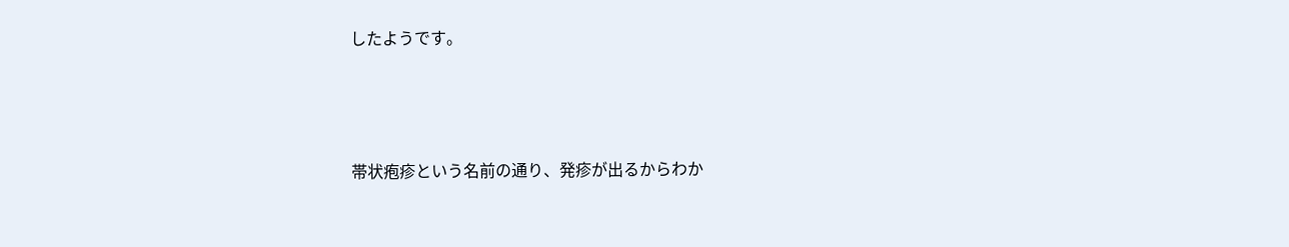したようです。



帯状疱疹という名前の通り、発疹が出るからわか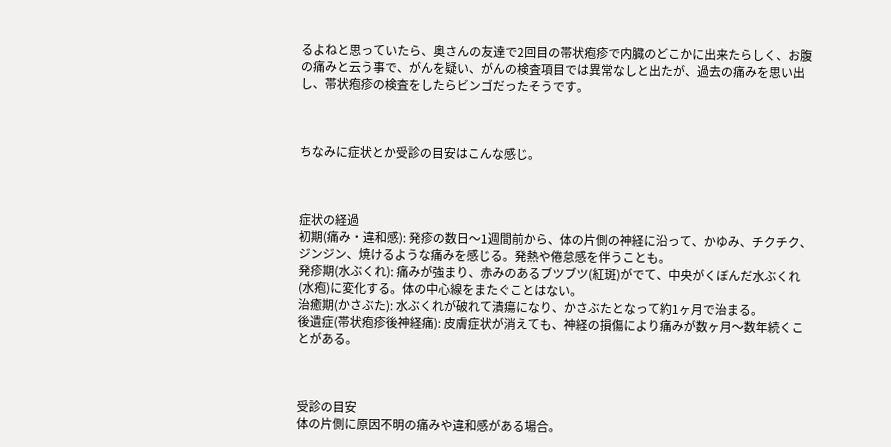るよねと思っていたら、奥さんの友達で2回目の帯状疱疹で内臓のどこかに出来たらしく、お腹の痛みと云う事で、がんを疑い、がんの検査項目では異常なしと出たが、過去の痛みを思い出し、帯状疱疹の検査をしたらビンゴだったそうです。



ちなみに症状とか受診の目安はこんな感じ。



症状の経過
初期(痛み・違和感): 発疹の数日〜1週間前から、体の片側の神経に沿って、かゆみ、チクチク、ジンジン、焼けるような痛みを感じる。発熱や倦怠感を伴うことも。
発疹期(水ぶくれ): 痛みが強まり、赤みのあるブツブツ(紅斑)がでて、中央がくぼんだ水ぶくれ(水疱)に変化する。体の中心線をまたぐことはない。
治癒期(かさぶた): 水ぶくれが破れて潰瘍になり、かさぶたとなって約1ヶ月で治まる。
後遺症(帯状疱疹後神経痛): 皮膚症状が消えても、神経の損傷により痛みが数ヶ月〜数年続くことがある。



受診の目安
体の片側に原因不明の痛みや違和感がある場合。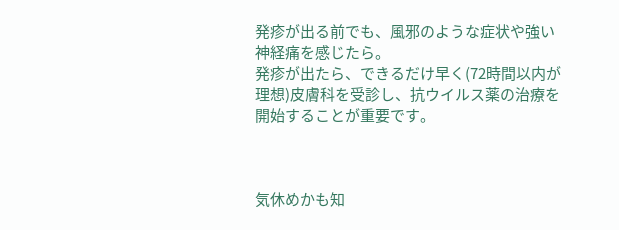発疹が出る前でも、風邪のような症状や強い神経痛を感じたら。
発疹が出たら、できるだけ早く(72時間以内が理想)皮膚科を受診し、抗ウイルス薬の治療を開始することが重要です。



気休めかも知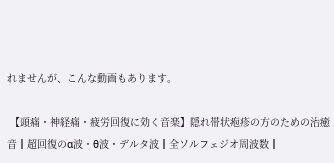れませんが、こんな動画もあります。

 【頭痛・神経痛・疲労回復に効く音楽】隠れ帯状疱疹の方のための治癒音┃超回復のα波・θ波・デルタ波┃全ソルフェジオ周波数┃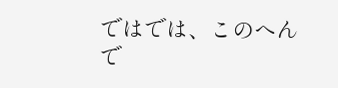ではでは、このへんで